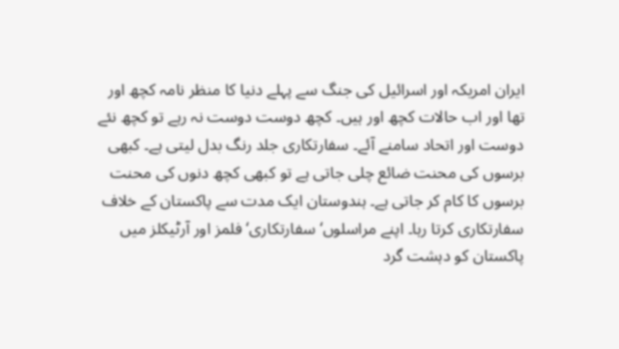ایران امریکہ اور اسرائیل کی جنگ سے پہلے دنیا کا منظر نامہ کچھ اور تھا اور اب حالات کچھ اور ہیں۔ کچھ دوست دوست نہ رہے تو کچھ نئے دوست اور اتحاد سامنے آئے۔ سفارتکاری جلد رنگ بدل لیتی ہے۔ کبھی برسوں کی محنت ضائع چلی جاتی ہے تو کبھی کچھ دنوں کی محنت برسوں کا کام کر جاتی ہے۔ ہندوستان ایک مدت سے پاکستان کے خلاف سفارتکاری کرتا رہا۔ اپنے مراسلوں‘ سفارتکاری‘ فلمز اور آرٹیکلز میں پاکستان کو دہشت گرد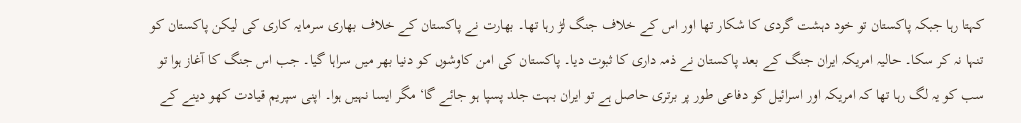کہتا رہا جبکہ پاکستان تو خود دہشت گردی کا شکار تھا اور اس کے خلاف جنگ لڑ رہا تھا۔ بھارت نے پاکستان کے خلاف بھاری سرمایہ کاری کی لیکن پاکستان کو تنہا نہ کر سکا۔ حالیہ امریکہ ایران جنگ کے بعد پاکستان نے ذمہ داری کا ثبوت دیا۔ پاکستان کی امن کاوشوں کو دنیا بھر میں سراہا گیا۔ جب اس جنگ کا آغاز ہوا تو سب کو یہ لگ رہا تھا کہ امریکہ اور اسرائیل کو دفاعی طور پر برتری حاصل ہے تو ایران بہت جلد پسپا ہو جائے گا‘ مگر ایسا نہیں ہوا۔ اپنی سپریم قیادت کھو دینے کے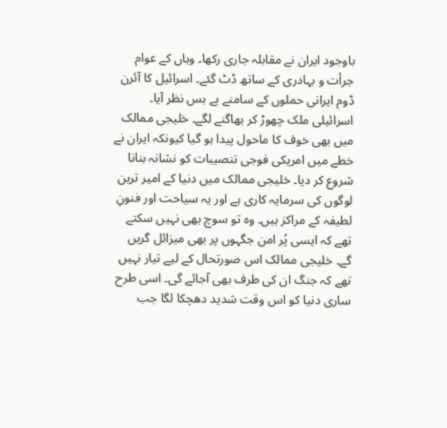باوجود ایران نے مقابلہ جاری رکھا۔ وہاں کے عوام جرأت و بہادری کے ساتھ ڈٹ گئے۔ اسرائیل کا آئرن ڈوم ایرانی حملوں کے سامنے بے بس نظر آیا۔ اسرائیلی ملک چھوڑ کر بھاگنے لگے۔ خلیجی ممالک میں بھی خوف کا ماحول پیدا ہو گیا کیونکہ ایران نے خطے میں امریکی فوجی تنصیبات کو نشانہ بنانا شروع کر دیا۔ خلیجی ممالک میں دنیا کے امیر ترین لوگوں کی سرمایہ کاری ہے اور یہ سیاحت اور فنونِ لطیفہ کے مراکز ہیں۔ وہ تو سوچ بھی نہیں سکتے تھے کہ ایسی پُر امن جگہوں پر بھی میزائل گریں گے۔ خلیجی ممالک اس صورتحال کے لیے تیار نہیں تھے کہ جنگ ان کی طرف بھی آجائے گی۔ اسی طرح ساری دنیا کو اس وقت شدید دھچکا لگا جب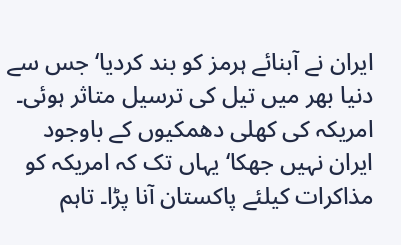ایران نے آبنائے ہرمز کو بند کردیا‘ جس سے دنیا بھر میں تیل کی ترسیل متاثر ہوئی۔ امریکہ کی کھلی دھمکیوں کے باوجود ایران نہیں جھکا‘ یہاں تک کہ امریکہ کو مذاکرات کیلئے پاکستان آنا پڑا۔ تاہم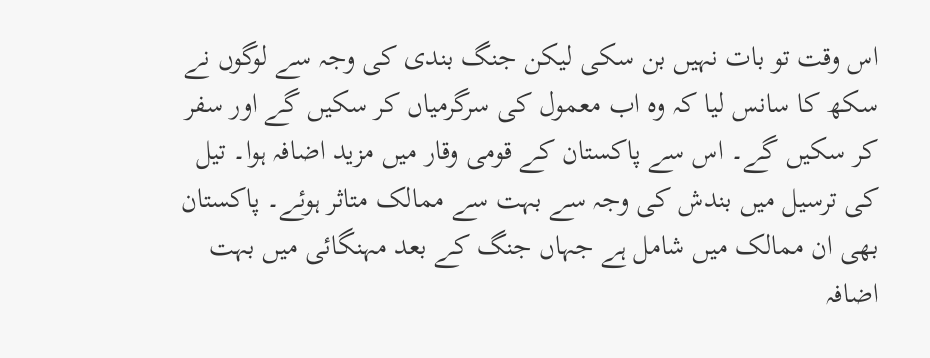اس وقت تو بات نہیں بن سکی لیکن جنگ بندی کی وجہ سے لوگوں نے سکھ کا سانس لیا کہ وہ اب معمول کی سرگرمیاں کر سکیں گے اور سفر کر سکیں گے۔ اس سے پاکستان کے قومی وقار میں مزید اضافہ ہوا۔ تیل کی ترسیل میں بندش کی وجہ سے بہت سے ممالک متاثر ہوئے۔ پاکستان بھی ان ممالک میں شامل ہے جہاں جنگ کے بعد مہنگائی میں بہت اضافہ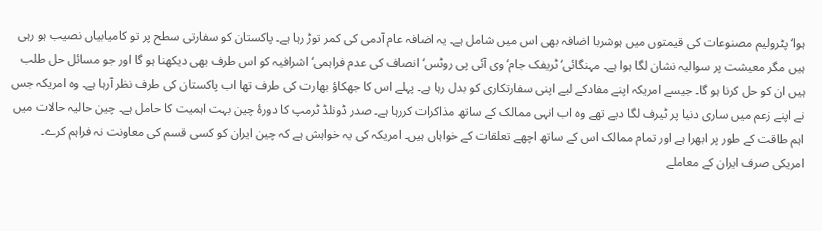ہوا‘ پٹرولیم مصنوعات کی قیمتوں میں ہوشربا اضافہ بھی اس میں شامل ہے۔ یہ اضافہ عام آدمی کی کمر توڑ رہا ہے۔ پاکستان کو سفارتی سطح پر تو کامیابیاں نصیب ہو رہی ہیں مگر معیشت پر سوالیہ نشان لگا ہوا ہے۔ مہنگائی‘ ٹریفک جام‘ وی آئی پی روٹس‘ انصاف کی عدم فراہمی‘ اشرافیہ کو اس طرف بھی دیکھنا ہو گا اور جو مسائل حل طلب ہیں ان کو حل کرنا ہو گا۔ جیسے امریکہ اپنے مفادکے لیے اپنی سفارتکاری کو بدل رہا ہے۔ پہلے اس کا جھکاؤ بھارت کی طرف تھا اب پاکستان کی طرف نظر آرہا ہے۔ وہ امریکہ جس نے اپنے زعم میں ساری دنیا پر ٹیرف لگا دیے تھے وہ اب انہی ممالک کے ساتھ مذاکرات کررہا ہے۔ صدر ڈونلڈ ٹرمپ کا دورۂ چین بہت اہمیت کا حامل ہے۔ چین حالیہ حالات میں اہم طاقت کے طور پر ابھرا ہے اور تمام ممالک اس کے ساتھ اچھے تعلقات کے خواہاں ہیں۔ امریکہ کی یہ خواہش ہے کہ چین ایران کو کسی قسم کی معاونت نہ فراہم کرے۔ امریکی صرف ایران کے معاملے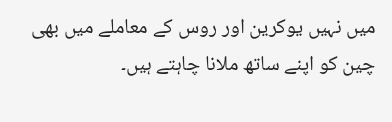میں نہیں یوکرین اور روس کے معاملے میں بھی چین کو اپنے ساتھ ملانا چاہتے ہیں۔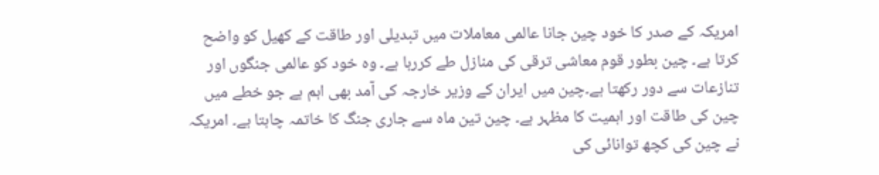امریکہ کے صدر کا خود چین جانا عالمی معاملات میں تبدیلی اور طاقت کے کھیل کو واضح کرتا ہے۔ چین بطور قوم معاشی ترقی کی منازل طے کررہا ہے۔ وہ خود کو عالمی جنگوں اور تنازعات سے دور رکھتا ہے۔چین میں ایران کے وزیر خارجہ کی آمد بھی اہم ہے جو خطے میں چین کی طاقت اور اہمیت کا مظہر ہے۔ چین تین ماہ سے جاری جنگ کا خاتمہ چاہتا ہے۔ امریکہ نے چین کی کچھ توانائی کی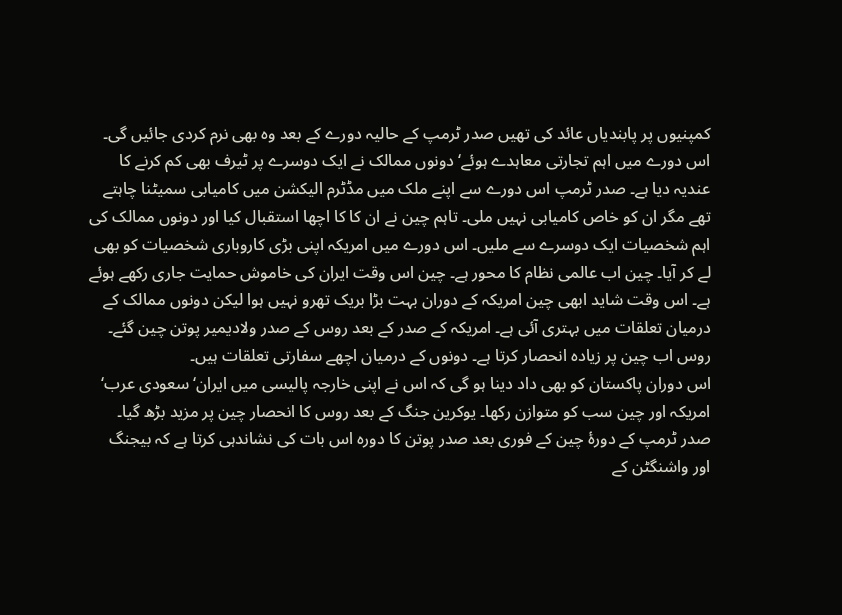کمپنیوں پر پابندیاں عائد کی تھیں صدر ٹرمپ کے حالیہ دورے کے بعد وہ بھی نرم کردی جائیں گی۔ اس دورے میں اہم تجارتی معاہدے ہوئے‘ دونوں ممالک نے ایک دوسرے پر ٹیرف بھی کم کرنے کا عندیہ دیا ہے۔ صدر ٹرمپ اس دورے سے اپنے ملک میں مڈٹرم الیکشن میں کامیابی سمیٹنا چاہتے تھے مگر ان کو خاص کامیابی نہیں ملی۔ تاہم چین نے ان کا کا اچھا استقبال کیا اور دونوں ممالک کی اہم شخصیات ایک دوسرے سے ملیں۔ اس دورے میں امریکہ اپنی بڑی کاروباری شخصیات کو بھی لے کر آیا۔ چین اب عالمی نظام کا محور ہے۔ چین اس وقت ایران کی خاموش حمایت جاری رکھے ہوئے ہے۔ اس وقت شاید ابھی چین امریکہ کے دوران بہت بڑا بریک تھرو نہیں ہوا لیکن دونوں ممالک کے درمیان تعلقات میں بہتری آئی ہے۔ امریکہ کے صدر کے بعد روس کے صدر ولادیمیر پوتن چین گئے۔ روس اب چین پر زیادہ انحصار کرتا ہے۔ دونوں کے درمیان اچھے سفارتی تعلقات ہیں۔
اس دوران پاکستان کو بھی داد دینا ہو گی کہ اس نے اپنی خارجہ پالیسی میں ایران‘ سعودی عرب‘ امریکہ اور چین سب کو متوازن رکھا۔ یوکرین جنگ کے بعد روس کا انحصار چین پر مزید بڑھ گیا۔ صدر ٹرمپ کے دورۂ چین کے فوری بعد صدر پوتن کا دورہ اس بات کی نشاندہی کرتا ہے کہ بیجنگ اور واشنگٹن کے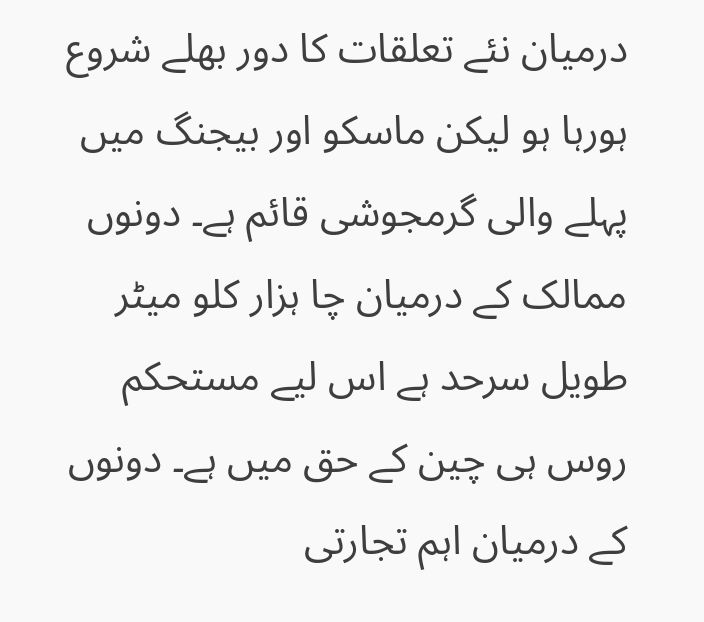درمیان نئے تعلقات کا دور بھلے شروع ہورہا ہو لیکن ماسکو اور بیجنگ میں پہلے والی گرمجوشی قائم ہے۔ دونوں ممالک کے درمیان چا ہزار کلو میٹر طویل سرحد ہے اس لیے مستحکم روس ہی چین کے حق میں ہے۔ دونوں کے درمیان اہم تجارتی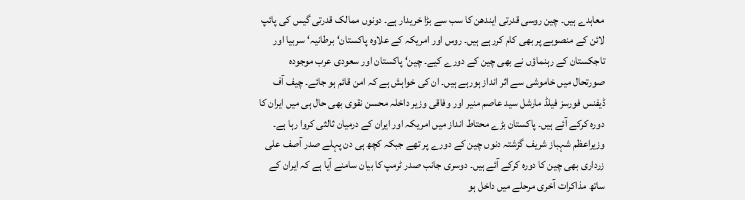معاہدے ہیں۔ چین روسی قدرتی ایندھن کا سب سے بڑا خریدار ہے۔ دونوں ممالک قدرتی گیس کی پائپ لائن کے منصوبے پر بھی کام کررہے ہیں۔ روس اور امریکہ کے علاوہ پاکستان‘ برطانیہ‘ سربیا اور تاجکستان کے رہنماؤں نے بھی چین کے دورے کیے۔ چین‘ پاکستان اور سعودی عرب موجودہ صورتحال میں خاموشی سے اثر انداز ہورہے ہیں۔ ان کی خواہش ہے کہ امن قائم ہو جائے۔ چیف آف ڈیفنس فورسز فیلڈ مارشل سید عاصم منیر اور وفاقی وزیر داخلہ محسن نقوی بھی حال ہی میں ایران کا دورہ کرکے آئے ہیں۔ پاکستان بڑے محتاط انداز میں امریکہ اور ایران کے درمیان ثالثی کروا رہا ہے۔ وزیراعظم شہباز شریف گزشتہ دنوں چین کے دورے پر تھے جبکہ کچھ ہی دن پہلے صدر آصف علی زرداری بھی چین کا دورہ کرکے آئے ہیں۔ دوسری جانب صدر ٹرمپ کا بیان سامنے آیا ہے کہ ایران کے ساتھ مذاکرات آخری مرحلے میں داخل ہو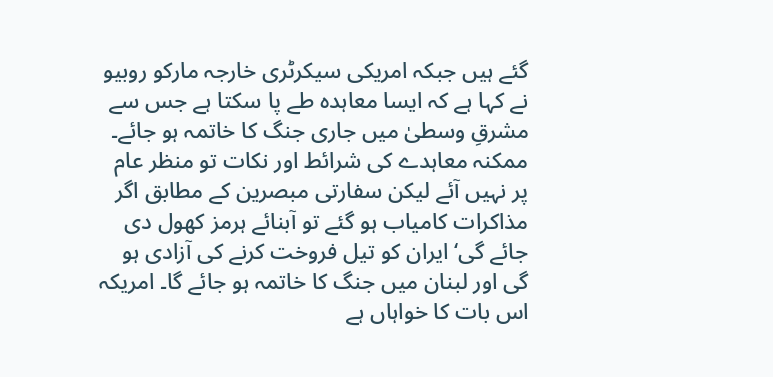گئے ہیں جبکہ امریکی سیکرٹری خارجہ مارکو روبیو نے کہا ہے کہ ایسا معاہدہ طے پا سکتا ہے جس سے مشرقِ وسطیٰ میں جاری جنگ کا خاتمہ ہو جائے۔ ممکنہ معاہدے کی شرائط اور نکات تو منظر عام پر نہیں آئے لیکن سفارتی مبصرین کے مطابق اگر مذاکرات کامیاب ہو گئے تو آبنائے ہرمز کھول دی جائے گی‘ ایران کو تیل فروخت کرنے کی آزادی ہو گی اور لبنان میں جنگ کا خاتمہ ہو جائے گا۔ امریکہ اس بات کا خواہاں ہے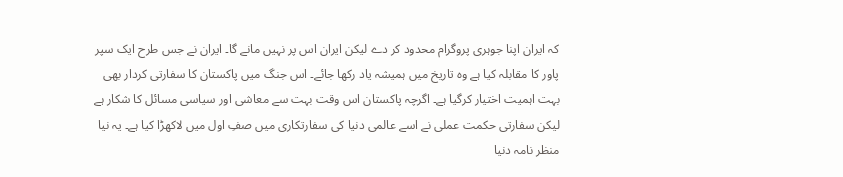کہ ایران اپنا جوہری پروگرام محدود کر دے لیکن ایران اس پر نہیں مانے گا۔ ایران نے جس طرح ایک سپر پاور کا مقابلہ کیا ہے وہ تاریخ میں ہمیشہ یاد رکھا جائے۔ اس جنگ میں پاکستان کا سفارتی کردار بھی بہت اہمیت اختیار کرگیا ہے۔ اگرچہ پاکستان اس وقت بہت سے معاشی اور سیاسی مسائل کا شکار ہے لیکن سفارتی حکمت عملی نے اسے عالمی دنیا کی سفارتکاری میں صفِ اول میں لاکھڑا کیا ہے۔ یہ نیا منظر نامہ دنیا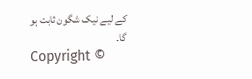کے لیے نیک شگون ثابت ہو گا۔
Copyright ©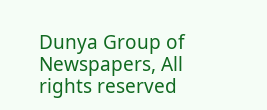Dunya Group of Newspapers, All rights reserved